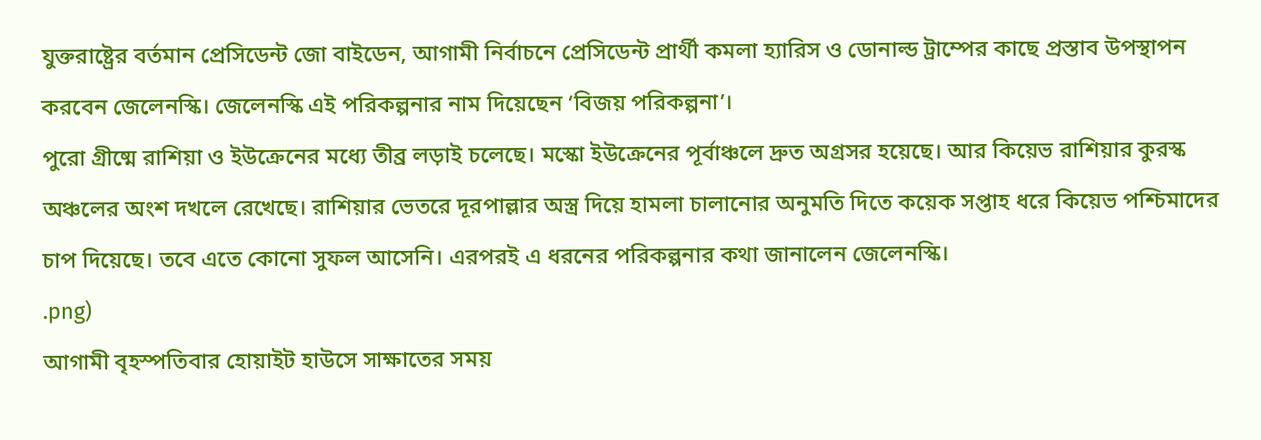যুক্তরাষ্ট্রের বর্তমান প্রেসিডেন্ট জো বাইডেন, আগামী নির্বাচনে প্রেসিডেন্ট প্রার্থী কমলা হ্যারিস ও ডোনাল্ড ট্রাম্পের কাছে প্রস্তাব উপস্থাপন করবেন জেলেনস্কি। জেলেনস্কি এই পরিকল্পনার নাম দিয়েছেন ‘বিজয় পরিকল্পনা’।
পুরো গ্রীষ্মে রাশিয়া ও ইউক্রেনের মধ্যে তীব্র লড়াই চলেছে। মস্কো ইউক্রেনের পূর্বাঞ্চলে দ্রুত অগ্রসর হয়েছে। আর কিয়েভ রাশিয়ার কুরস্ক অঞ্চলের অংশ দখলে রেখেছে। রাশিয়ার ভেতরে দূরপাল্লার অস্ত্র দিয়ে হামলা চালানোর অনুমতি দিতে কয়েক সপ্তাহ ধরে কিয়েভ পশ্চিমাদের চাপ দিয়েছে। তবে এতে কোনো সুফল আসেনি। এরপরই এ ধরনের পরিকল্পনার কথা জানালেন জেলেনস্কি।
.png)
আগামী বৃহস্পতিবার হোয়াইট হাউসে সাক্ষাতের সময়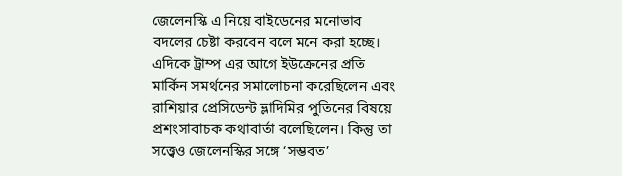জেলেনস্কি এ নিয়ে বাইডেনের মনোভাব বদলের চেষ্টা করবেন বলে মনে করা হচ্ছে।
এদিকে ট্রাম্প এর আগে ইউক্রেনের প্রতি মার্কিন সমর্থনের সমালোচনা করেছিলেন এবং রাশিয়ার প্রেসিডেন্ট ভ্লাদিমির পুতিনের বিষয়ে প্রশংসাবাচক কথাবার্তা বলেছিলেন। কিন্তু তা সত্ত্বেও জেলেনস্কির সঙ্গে ‘সম্ভবত’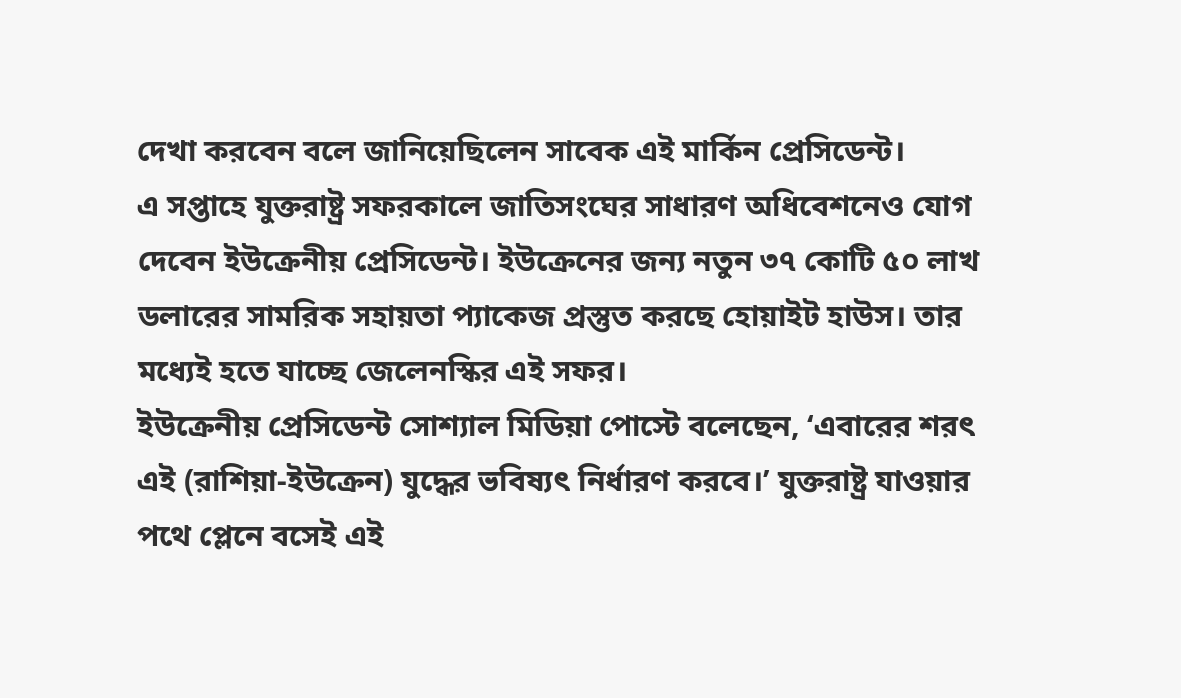দেখা করবেন বলে জানিয়েছিলেন সাবেক এই মার্কিন প্রেসিডেন্ট।
এ সপ্তাহে যুক্তরাষ্ট্র সফরকালে জাতিসংঘের সাধারণ অধিবেশনেও যোগ দেবেন ইউক্রেনীয় প্রেসিডেন্ট। ইউক্রেনের জন্য নতুন ৩৭ কোটি ৫০ লাখ ডলারের সামরিক সহায়তা প্যাকেজ প্রস্তুত করছে হোয়াইট হাউস। তার মধ্যেই হতে যাচ্ছে জেলেনস্কির এই সফর।
ইউক্রেনীয় প্রেসিডেন্ট সোশ্যাল মিডিয়া পোস্টে বলেছেন, ‘এবারের শরৎ এই (রাশিয়া-ইউক্রেন) যুদ্ধের ভবিষ্যৎ নির্ধারণ করবে।’ যুক্তরাষ্ট্র যাওয়ার পথে প্লেনে বসেই এই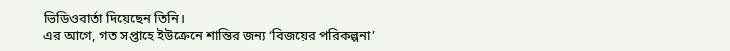ভিডিওবার্তা দিয়েছেন তিনি।
এর আগে, গত সপ্তাহে ইউক্রেনে শান্তির জন্য ‘বিজয়ের পরিকল্পনা’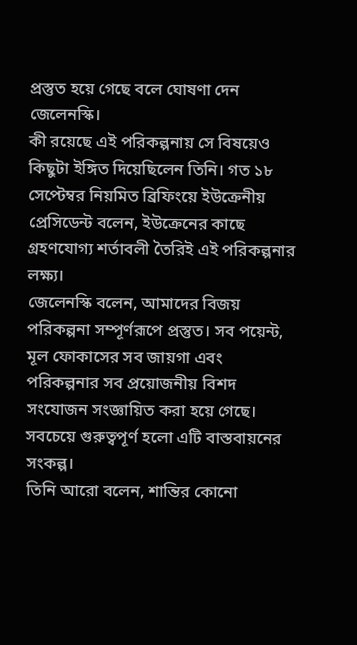প্রস্তুত হয়ে গেছে বলে ঘোষণা দেন জেলেনস্কি।
কী রয়েছে এই পরিকল্পনায় সে বিষয়েও কিছুটা ইঙ্গিত দিয়েছিলেন তিনি। গত ১৮ সেপ্টেম্বর নিয়মিত ব্রিফিংয়ে ইউক্রেনীয় প্রেসিডেন্ট বলেন, ইউক্রেনের কাছে গ্রহণযোগ্য শর্তাবলী তৈরিই এই পরিকল্পনার লক্ষ্য।
জেলেনস্কি বলেন, আমাদের বিজয় পরিকল্পনা সম্পূর্ণরূপে প্রস্তুত। সব পয়েন্ট, মূল ফোকাসের সব জায়গা এবং পরিকল্পনার সব প্রয়োজনীয় বিশদ সংযোজন সংজ্ঞায়িত করা হয়ে গেছে। সবচেয়ে গুরুত্বপূর্ণ হলো এটি বাস্তবায়নের সংকল্প।
তিনি আরো বলেন, শান্তির কোনো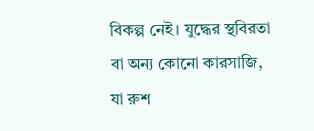বিকল্প নেই। যুদ্ধের স্থবিরতা বা অন্য কোনো কারসাজি, যা রুশ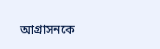আগ্রাসনকে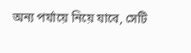অন্য পর্যায়ে নিয়ে যাবে, সেটি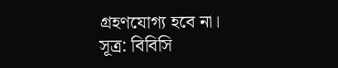গ্রহণযোগ্য হবে না।
সূত্র: বিবিসি